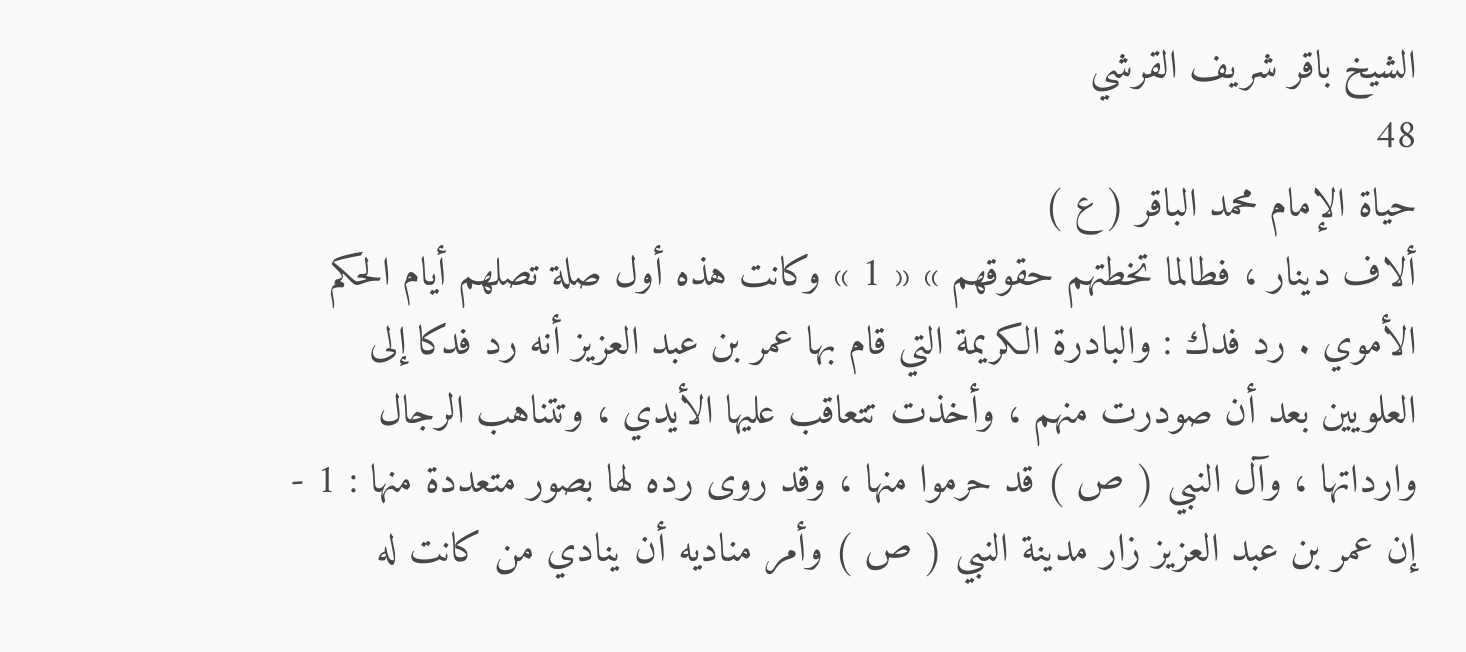الشيخ باقر شريف القرشي
48
حياة الإمام محمد الباقر ( ع )
ألاف دينار ، فطالما تخطتهم حقوقهم » « 1 » وكانت هذه أول صلة تصلهم أيام الحكم الأموي . رد فدك : والبادرة الكريمة التي قام بها عمر بن عبد العزيز أنه رد فدكا إلى العلويين بعد أن صودرت منهم ، وأخذت تتعاقب عليها الأيدي ، وتتناهب الرجال وارداتها ، وآل النبي ( ص ) قد حرموا منها ، وقد روى رده لها بصور متعددة منها : 1 - إن عمر بن عبد العزيز زار مدينة النبي ( ص ) وأمر مناديه أن ينادي من كانت له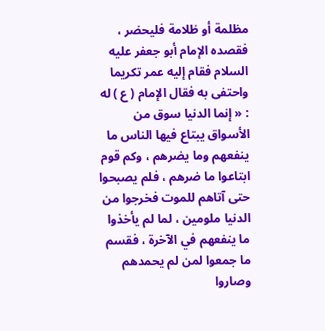مظلمة أو ظلامة فليحضر ، فقصده الإمام أبو جعفر عليه السلام فقام إليه عمر تكريما واحتفى به فقال الإمام ( ع ) له : « إنما الدنيا سوق من الأسواق يبتاع فيها الناس ما ينفعهم وما يضرهم ، وكم قوم ابتاعوا ما ضرهم ، فلم يصبحوا حتى آتاهم للموت فخرجوا من الدنيا ملومين ، لما لم يأخذوا ما ينفعهم في الآخرة ، فقسم ما جمعوا لمن لم يحمدهم وصاروا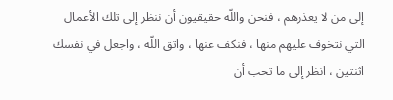إلى من لا يعذرهم ، فنحن واللّه حقيقيون أن ننظر إلى تلك الأعمال التي نتخوف عليهم منها ، فنكف عنها ، واتق اللّه ، واجعل في نفسك اثنتين ، انظر إلى ما تحب أن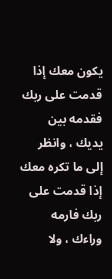يكون معك إذا قدمت على ربك فقدمه بين يديك ، وانظر إلى ما تكره معك إذا قدمت على ربك فارمه وراءك ، ولا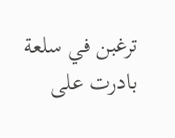ترغبن في سلعة بادرت على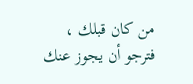من كان قبلك ، فترجو أن يجوز عنك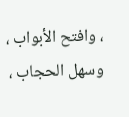، وافتح الأبواب ، وسهل الحجاب ،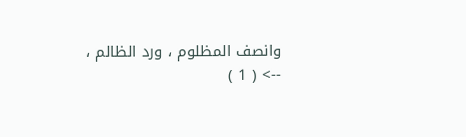وانصف المظلوم ، ورد الظالم ،
--> ( 1 )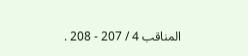المناقب 4 / 207 - 208 .